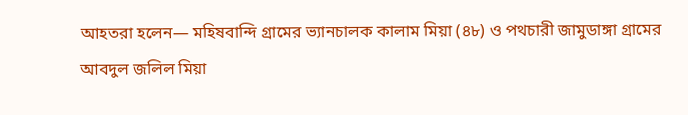আহতরা হলেন— মহিষবান্দি গ্রামের ভ্যানচালক কালাম মিয়া (৪৮) ও পথচারী জামুডাঙ্গা গ্রামের আবদুল জলিল মিয়া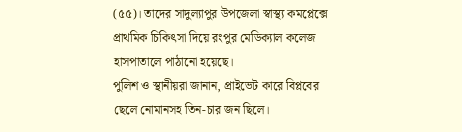(৫৫)। তাদের সাদুল্যাপুর উপজেলা স্বাস্থ্য কমপ্লেক্সে প্রাথমিক চিকিৎসা দিয়ে রংপুর মেডিক্যাল কলেজ হাসপাতালে পাঠানো হয়েছে।
পুলিশ ও স্থানীয়রা জানান, প্রাইভেট কারে বিপ্লবের ছেলে নোমানসহ তিন-চার জন ছিলে।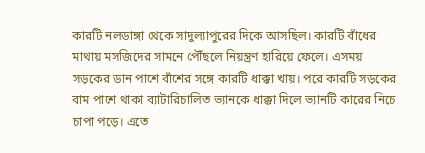কারটি নলডাঙ্গা থেকে সাদুল্যাপুরের দিকে আসছিল। কারটি বাঁধের মাথায় মসজিদের সামনে পৌঁছলে নিয়ন্ত্রণ হারিয়ে ফেলে। এসময় সড়কের ডান পাশে বাঁশের সঙ্গে কারটি ধাক্কা খায়। পরে কারটি সড়কের বাম পাশে থাকা ব্যাটারিচালিত ভ্যানকে ধাক্কা দিলে ভ্যানটি কারের নিচে চাপা পড়ে। এতে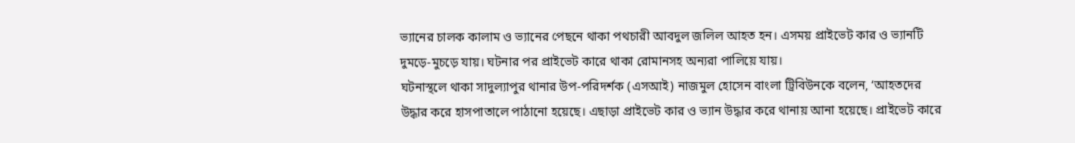ভ্যানের চালক কালাম ও ভ্যানের পেছনে থাকা পথচারী আবদুল জলিল আহত হন। এসময় প্রাইভেট কার ও ভ্যানটি দুমড়ে-মুচড়ে যায়। ঘটনার পর প্রাইভেট কারে থাকা রোমানসহ অন্যরা পালিয়ে যায়।
ঘটনাস্থলে থাকা সাদুল্যাপুর থানার উপ-পরিদর্শক (এসআই) নাজমুল হোসেন বাংলা ট্রিবিউনকে বলেন, ‘আহতদের উদ্ধার করে হাসপাতালে পাঠানো হয়েছে। এছাড়া প্রাইভেট কার ও ভ্যান উদ্ধার করে থানায় আনা হয়েছে। প্রাইভেট কারে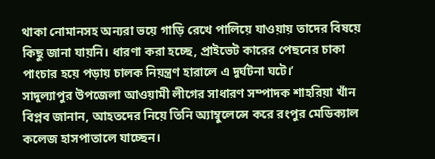থাকা নোমানসহ অন্যরা ভয়ে গাড়ি রেখে পালিয়ে যাওয়ায় তাদের বিষয়ে কিছু জানা যায়নি। ধারণা করা হচ্ছে, প্রাইভেট কারের পেছনের চাকা পাংচার হয়ে পড়ায় চালক নিয়ন্ত্রণ হারালে এ দুর্ঘটনা ঘটে।’
সাদুল্যাপুর উপজেলা আওয়ামী লীগের সাধারণ সম্পাদক শাহরিয়া খাঁন বিপ্লব জানান, আহতদের নিয়ে তিনি অ্যাম্বুলেন্সে করে রংপুর মেডিক্যাল কলেজ হাসপাতালে যাচ্ছেন।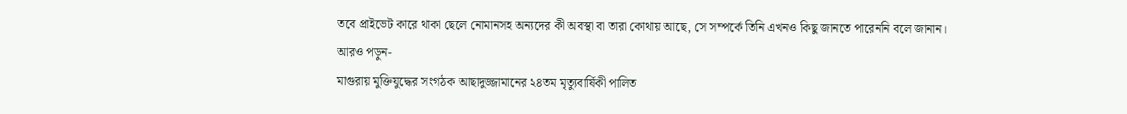তবে প্রাইভেট কারে থাকা ছেলে নোমানসহ অন্যদের কী অবস্থা বা তারা কোথায় আছে, সে সম্পর্কে তিনি এখনও কিছু জানতে পারেননি বলে জানান।
আরও পড়ুন-
মাগুরায় মুক্তিযুদ্ধের সংগঠক আছাদুজ্জামানের ২৪তম মৃত্যুবার্ষিকী পালিত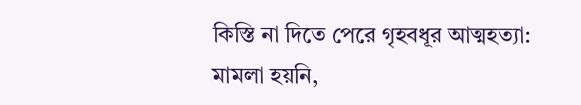কিস্তি না দিতে পেরে গৃহবধূর আত্মহত্যা: মামলা হয়নি,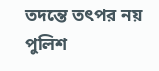তদন্তে তৎপর নয় পুলিশ